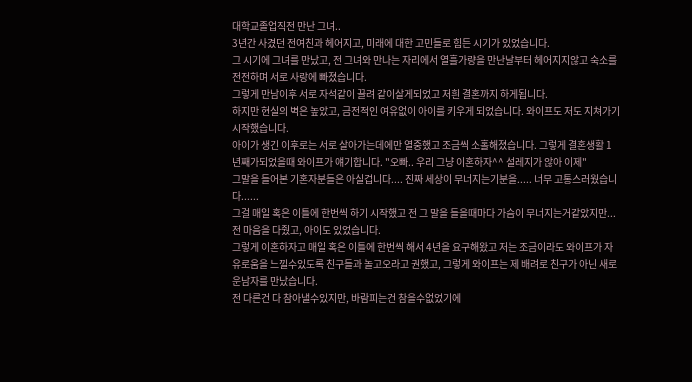대학교졸업직전 만난 그녀..
3년간 사겼던 전여친과 헤어지고, 미래에 대한 고민들로 힘든 시기가 있었습니다.
그 시기에 그녀를 만났고, 전 그녀와 만나는 자리에서 열흘가량을 만난날부터 헤어지지않고 숙소를 전전하며 서로 사랑에 빠졌습니다.
그렇게 만남이후 서로 자석같이 끌려 같이살게되었고 저흰 결혼까지 하게됩니다.
하지만 현실의 벽은 높았고, 금전적인 여유없이 아이를 키우게 되었습니다. 와이프도 저도 지쳐가기 시작했습니다.
아이가 생긴 이후로는 서로 살아가는데에만 열중했고 조금씩 소홀해졌습니다. 그렇게 결혼생활 1년째가되었을때 와이프가 얘기합니다. "오빠.. 우리 그냥 이혼하자^^ 설레지가 않아 이제"
그말을 들어본 기혼자분들은 아실겁니다.... 진짜 세상이 무너지는기분을..... 너무 고통스러웠습니다......
그걸 매일 혹은 이틀에 한번씩 하기 시작했고 전 그 말을 들을때마다 가슴이 무너지는거같았지만... 전 마음을 다줬고, 아이도 있었습니다.
그렇게 이혼하자고 매일 혹은 이틀에 한번씩 해서 4년을 요구해왔고 저는 조금이라도 와이프가 자유로움을 느낄수있도록 친구들과 놀고오라고 권했고, 그렇게 와이프는 제 배려로 친구가 아닌 새로운남자를 만났습니다.
전 다른건 다 참아낼수있지만, 바람피는건 참을수없었기에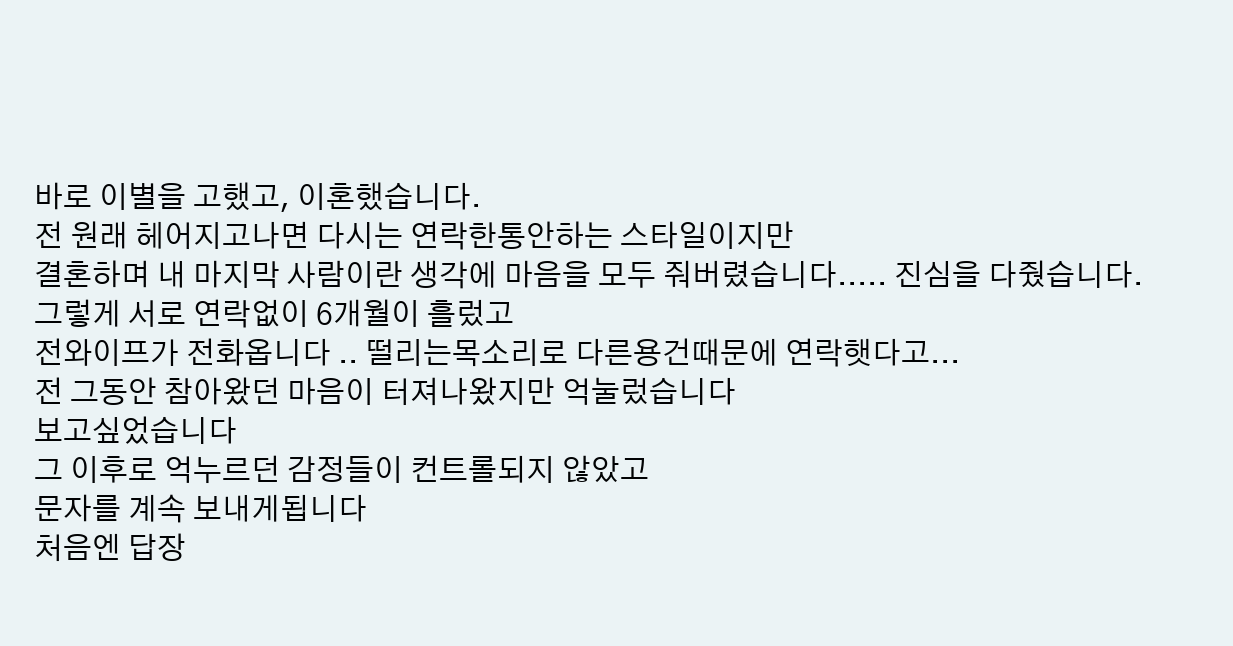바로 이별을 고했고, 이혼했습니다.
전 원래 헤어지고나면 다시는 연락한통안하는 스타일이지만
결혼하며 내 마지막 사람이란 생각에 마음을 모두 줘버렸습니다..... 진심을 다줬습니다.
그렇게 서로 연락없이 6개월이 흘렀고
전와이프가 전화옵니다 .. 떨리는목소리로 다른용건때문에 연락햇다고...
전 그동안 참아왔던 마음이 터져나왔지만 억눌렀습니다
보고싶었습니다
그 이후로 억누르던 감정들이 컨트롤되지 않았고
문자를 계속 보내게됩니다
처음엔 답장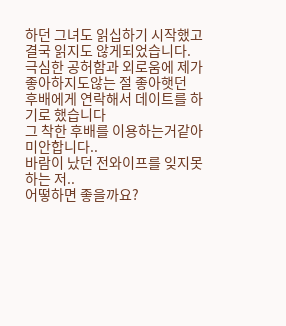하던 그녀도 읽십하기 시작했고
결국 읽지도 않게되었습니다.
극심한 공허함과 외로움에 제가 좋아하지도않는 절 좋아햇던
후배에게 연락해서 데이트를 하기로 했습니다
그 착한 후배를 이용하는거같아 미안합니다..
바람이 났던 전와이프를 잊지못하는 저..
어떻하면 좋을까요?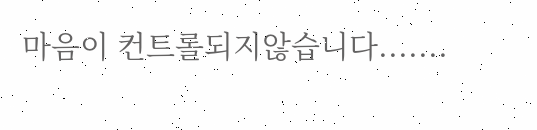마음이 컨트롤되지않습니다.......